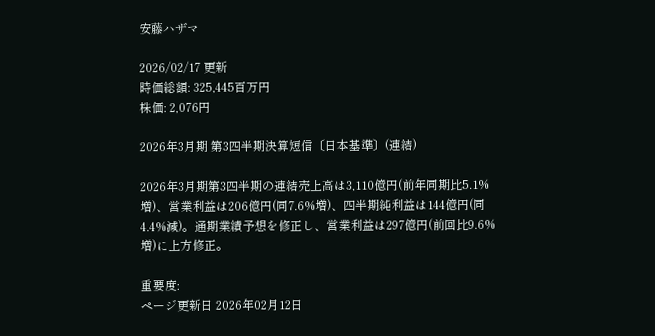安藤ハザマ

2026/02/17 更新
時価総額: 325,445百万円
株価: 2,076円

2026年3月期 第3四半期決算短信〔日本基準〕(連結)

2026年3月期第3四半期の連結売上高は3,110億円(前年同期比5.1%増)、営業利益は206億円(同7.6%増)、四半期純利益は144億円(同4.4%減)。通期業績予想を修正し、営業利益は297億円(前回比9.6%増)に上方修正。

重要度:
ページ更新日 2026年02月12日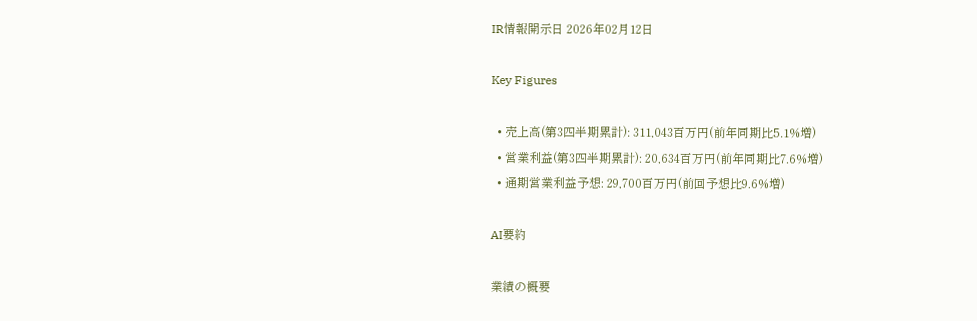IR情報開示日 2026年02月12日

Key Figures

  • 売上高(第3四半期累計): 311,043百万円(前年同期比5.1%増)
  • 営業利益(第3四半期累計): 20,634百万円(前年同期比7.6%増)
  • 通期営業利益予想: 29,700百万円(前回予想比9.6%増)

AI要約

業績の概要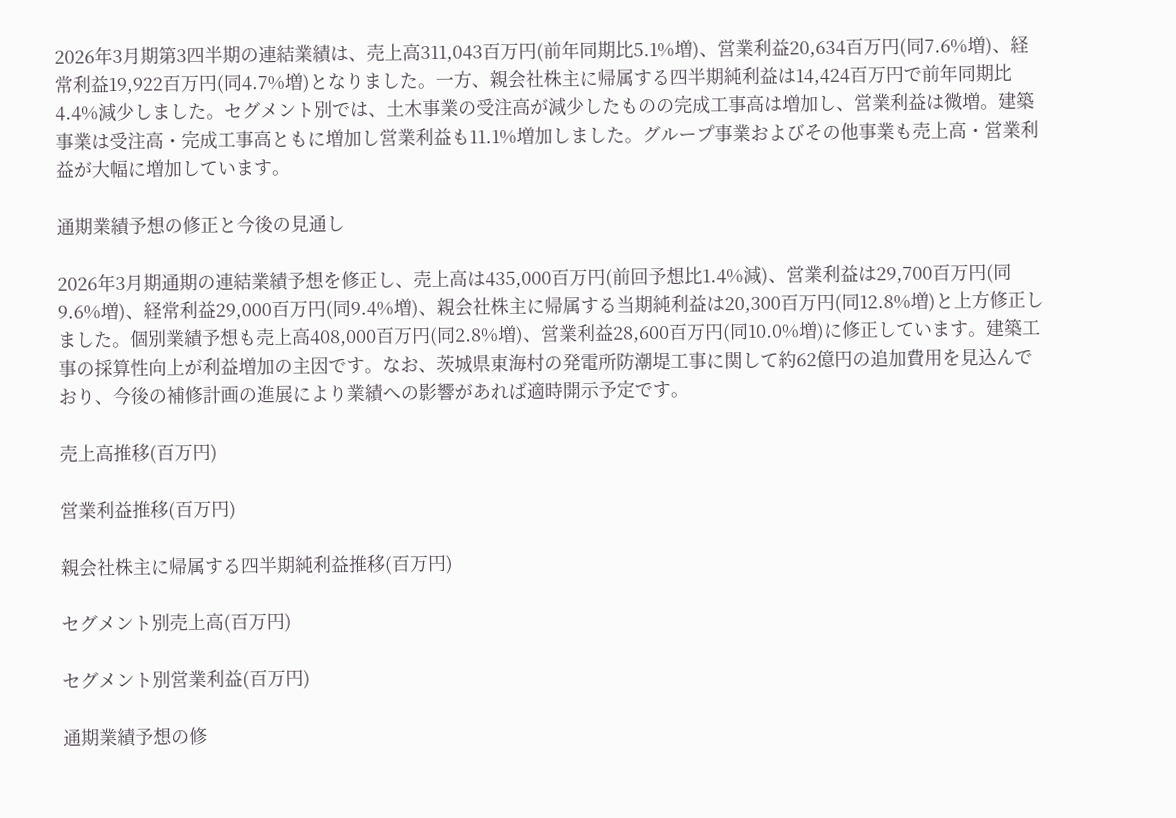2026年3月期第3四半期の連結業績は、売上高311,043百万円(前年同期比5.1%増)、営業利益20,634百万円(同7.6%増)、経常利益19,922百万円(同4.7%増)となりました。一方、親会社株主に帰属する四半期純利益は14,424百万円で前年同期比4.4%減少しました。セグメント別では、土木事業の受注高が減少したものの完成工事高は増加し、営業利益は微増。建築事業は受注高・完成工事高ともに増加し営業利益も11.1%増加しました。グループ事業およびその他事業も売上高・営業利益が大幅に増加しています。

通期業績予想の修正と今後の見通し

2026年3月期通期の連結業績予想を修正し、売上高は435,000百万円(前回予想比1.4%減)、営業利益は29,700百万円(同9.6%増)、経常利益29,000百万円(同9.4%増)、親会社株主に帰属する当期純利益は20,300百万円(同12.8%増)と上方修正しました。個別業績予想も売上高408,000百万円(同2.8%増)、営業利益28,600百万円(同10.0%増)に修正しています。建築工事の採算性向上が利益増加の主因です。なお、茨城県東海村の発電所防潮堤工事に関して約62億円の追加費用を見込んでおり、今後の補修計画の進展により業績への影響があれば適時開示予定です。

売上高推移(百万円)

営業利益推移(百万円)

親会社株主に帰属する四半期純利益推移(百万円)

セグメント別売上高(百万円)

セグメント別営業利益(百万円)

通期業績予想の修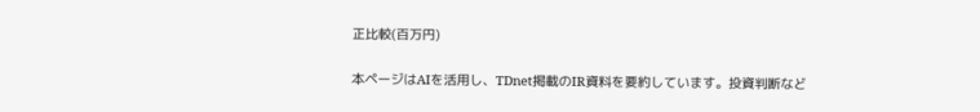正比較(百万円)

本ページはAIを活用し、TDnet掲載のIR資料を要約しています。投資判断など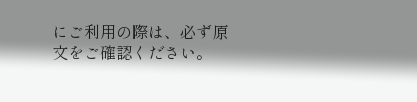にご利用の際は、必ず原文をご確認ください。